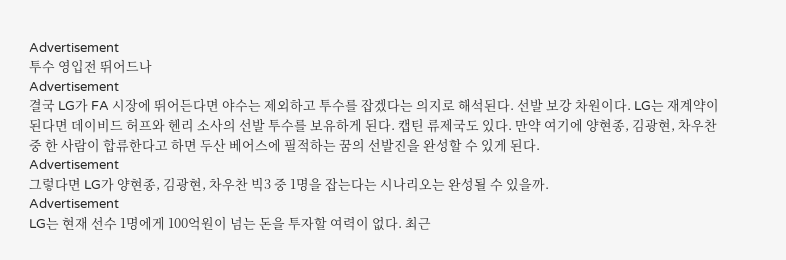Advertisement
투수 영입전 뛰어드나
Advertisement
결국 LG가 FA 시장에 뛰어든다면 야수는 제외하고 투수를 잡겠다는 의지로 해석된다. 선발 보강 차원이다. LG는 재계약이 된다면 데이비드 허프와 헨리 소사의 선발 투수를 보유하게 된다. 캡틴 류제국도 있다. 만약 여기에 양현종, 김광현, 차우찬 중 한 사람이 합류한다고 하면 두산 베어스에 필적하는 꿈의 선발진을 완성할 수 있게 된다.
Advertisement
그렇다면 LG가 양현종, 김광현, 차우찬 빅3 중 1명을 잡는다는 시나리오는 완성될 수 있을까.
Advertisement
LG는 현재 선수 1명에게 100억원이 넘는 돈을 투자할 여력이 없다. 최근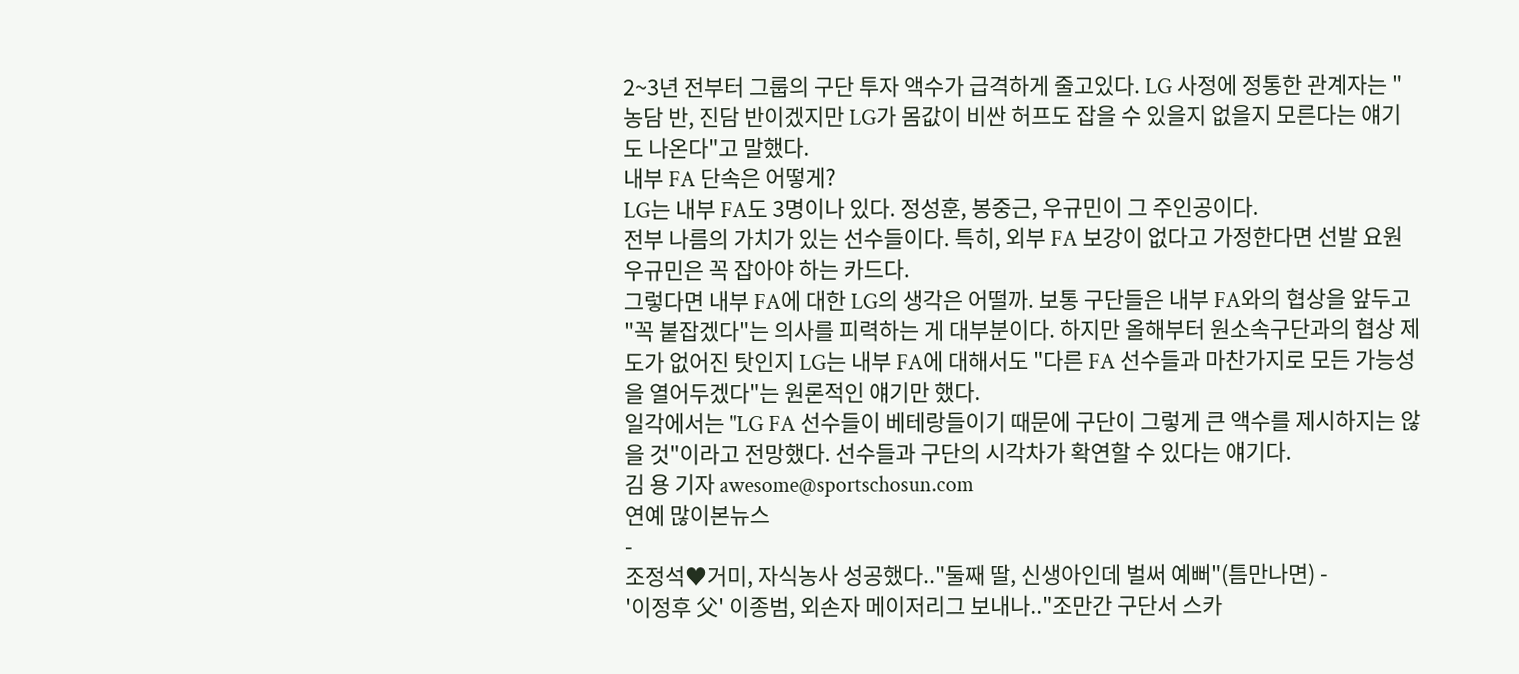2~3년 전부터 그룹의 구단 투자 액수가 급격하게 줄고있다. LG 사정에 정통한 관계자는 "농담 반, 진담 반이겠지만 LG가 몸값이 비싼 허프도 잡을 수 있을지 없을지 모른다는 얘기도 나온다"고 말했다.
내부 FA 단속은 어떻게?
LG는 내부 FA도 3명이나 있다. 정성훈, 봉중근, 우규민이 그 주인공이다.
전부 나름의 가치가 있는 선수들이다. 특히, 외부 FA 보강이 없다고 가정한다면 선발 요원 우규민은 꼭 잡아야 하는 카드다.
그렇다면 내부 FA에 대한 LG의 생각은 어떨까. 보통 구단들은 내부 FA와의 협상을 앞두고 "꼭 붙잡겠다"는 의사를 피력하는 게 대부분이다. 하지만 올해부터 원소속구단과의 협상 제도가 없어진 탓인지 LG는 내부 FA에 대해서도 "다른 FA 선수들과 마찬가지로 모든 가능성을 열어두겠다"는 원론적인 얘기만 했다.
일각에서는 "LG FA 선수들이 베테랑들이기 때문에 구단이 그렇게 큰 액수를 제시하지는 않을 것"이라고 전망했다. 선수들과 구단의 시각차가 확연할 수 있다는 얘기다.
김 용 기자 awesome@sportschosun.com
연예 많이본뉴스
-
조정석♥거미, 자식농사 성공했다.."둘째 딸, 신생아인데 벌써 예뻐"(틈만나면) -
'이정후 父' 이종범, 외손자 메이저리그 보내나.."조만간 구단서 스카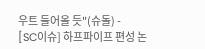우트 들어올 듯"(슈돌) -
[SC이슈] 하프파이프 편성 논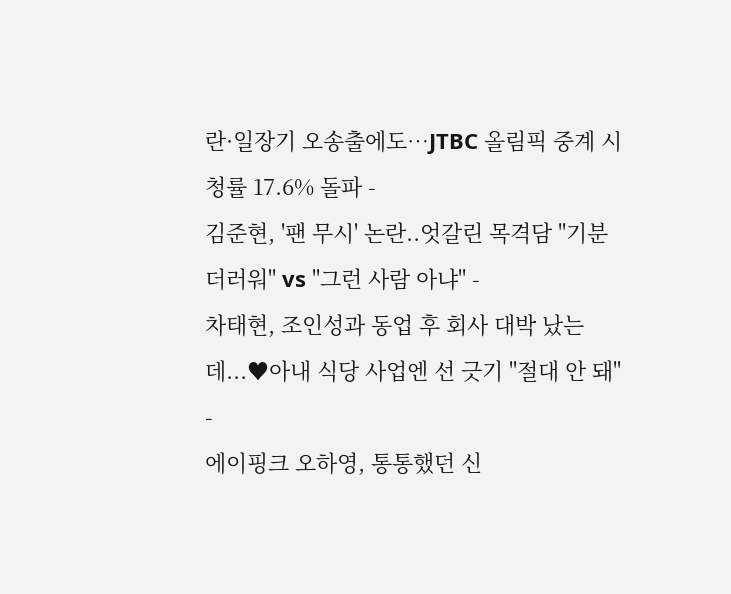란·일장기 오송출에도…JTBC 올림픽 중계 시청률 17.6% 돌파 -
김준현, '팬 무시' 논란..엇갈린 목격담 "기분 더러워" vs "그런 사람 아냐" -
차태현, 조인성과 동업 후 회사 대박 났는데...♥아내 식당 사업엔 선 긋기 "절대 안 돼" -
에이핑크 오하영, 통통했던 신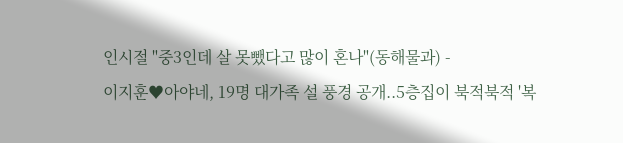인시절 "중3인데 살 못뺐다고 많이 혼나"(동해물과) -
이지훈♥아야네, 19명 대가족 설 풍경 공개..5층집이 북적북적 '복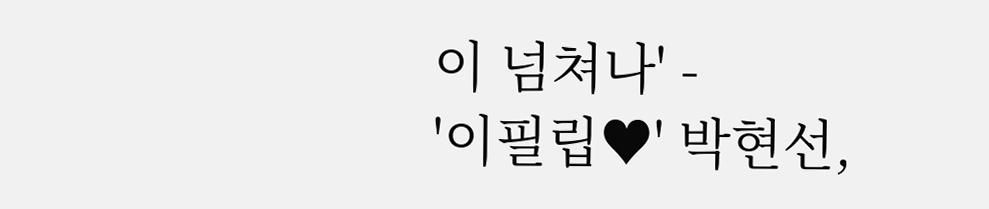이 넘쳐나' -
'이필립♥' 박현선,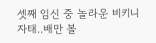셋째 임신 중 놀라운 비키니 자태..배만 볼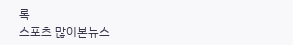록
스포츠 많이본뉴스